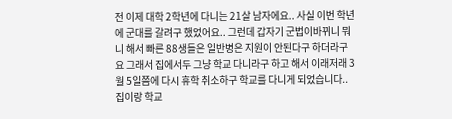전 이제 대학 2학년에 다니는 21살 남자에요.. 사실 이번 학년에 군대를 갈려구 했었어요.. 그런데 갑자기 군법이바뀌니 뭐니 해서 빠른 88생들은 일반병은 지원이 안된다구 하더라구요 그래서 집에서두 그냥 학교 다니라구 하고 해서 이래저래 3월 5일쯤에 다시 휴학 취소하구 학교를 다니게 되었습니다.. 집이랑 학교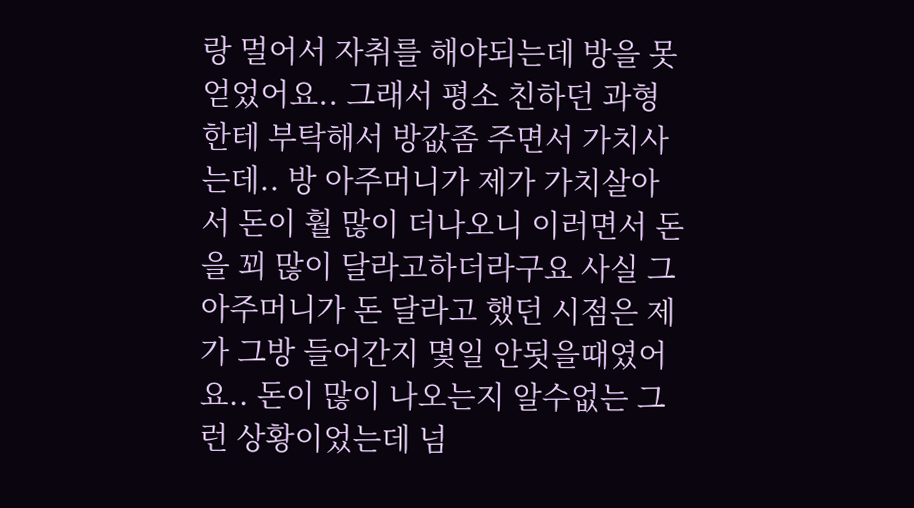랑 멀어서 자취를 해야되는데 방을 못얻었어요.. 그래서 평소 친하던 과형한테 부탁해서 방값좀 주면서 가치사는데.. 방 아주머니가 제가 가치살아서 돈이 훨 많이 더나오니 이러면서 돈을 꾀 많이 달라고하더라구요 사실 그 아주머니가 돈 달라고 했던 시점은 제가 그방 들어간지 몇일 안됫을때였어요.. 돈이 많이 나오는지 알수없는 그런 상황이었는데 넘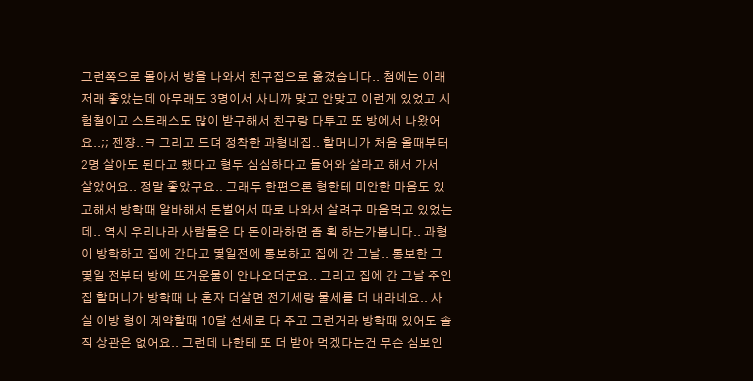그런쪽으로 몰아서 방을 나와서 친구집으로 옮겼습니다.. 첨에는 이래 저래 좋았는데 아무래도 3명이서 사니까 맞고 안맞고 이런게 있었고 시험철이고 스트래스도 많이 받구해서 친구랑 다투고 또 방에서 나왔어요..;; 젠쟝..ㅋ 그리고 드뎌 정착한 과형네집.. 할머니가 처음 올때부터 2명 살아도 된다고 했다고 형두 심심하다고 들어와 살라고 해서 가서 살았어요.. 정말 좋았구요.. 그래두 한편으론 형한테 미안한 마음도 있고해서 방학때 알바해서 돈벌어서 따로 나와서 살려구 마음먹고 있었는데.. 역시 우리나라 사람들은 다 돈이라하면 좀 획 하는가봅니다.. 과형이 방학하고 집에 간다고 몇일전에 통보하고 집에 간 그날.. 통보한 그 몇일 전부터 방에 뜨거운물이 안나오더군요.. 그리고 집에 간 그날 주인집 할머니가 방학때 나 혼자 더살면 전기세랑 물세를 더 내라네요.. 사실 이방 형이 계약할때 10달 선세로 다 주고 그런거라 방학때 있어도 솔직 상관은 없어요.. 그런데 나한테 또 더 받아 먹겠다는건 무슨 심보인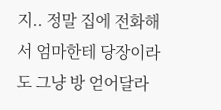지.. 정말 집에 전화해서 엄마한테 당장이라도 그냥 방 얻어달라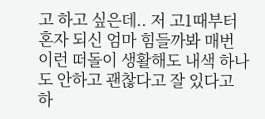고 하고 싶은데.. 저 고1때부터 혼자 되신 엄마 힘들까봐 매번 이런 떠돌이 생활해도 내색 하나도 안하고 괜찮다고 잘 있다고 하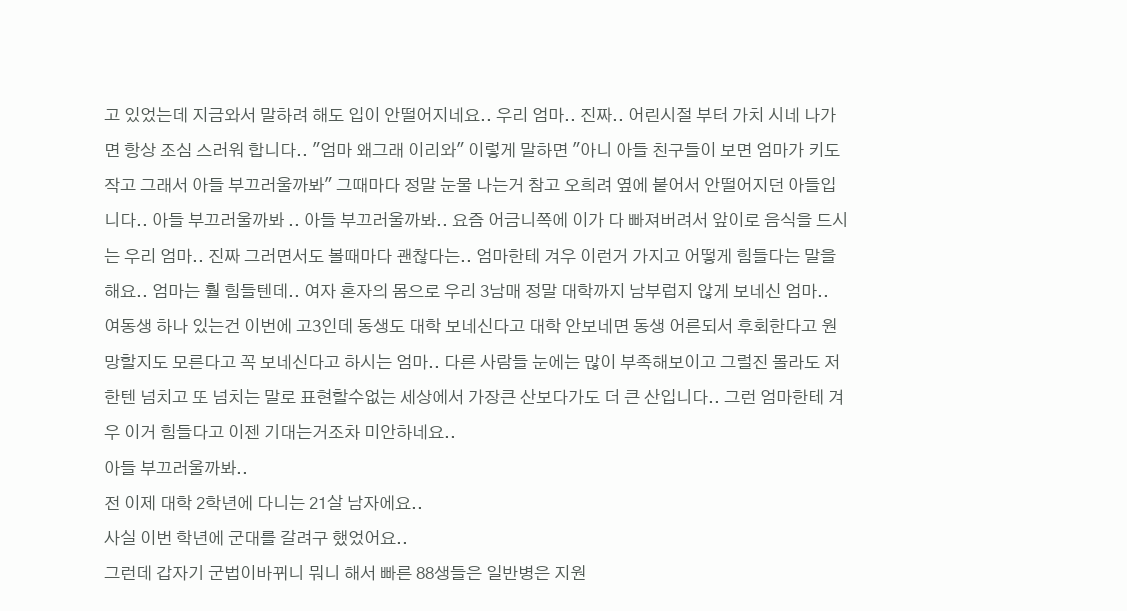고 있었는데 지금와서 말하려 해도 입이 안떨어지네요.. 우리 엄마.. 진짜.. 어린시절 부터 가치 시네 나가면 항상 조심 스러워 합니다.. "엄마 왜그래 이리와" 이렇게 말하면 "아니 아들 친구들이 보면 엄마가 키도 작고 그래서 아들 부끄러울까봐" 그때마다 정말 눈물 나는거 참고 오희려 옆에 붙어서 안떨어지던 아들입니다.. 아들 부끄러울까봐 .. 아들 부끄러울까봐.. 요즘 어금니쪽에 이가 다 빠져버려서 앞이로 음식을 드시는 우리 엄마.. 진짜 그러면서도 볼때마다 괜찮다는.. 엄마한테 겨우 이런거 가지고 어떻게 힘들다는 말을 해요.. 엄마는 훨 힘들텐데.. 여자 혼자의 몸으로 우리 3남매 정말 대학까지 남부럽지 않게 보네신 엄마.. 여동생 하나 있는건 이번에 고3인데 동생도 대학 보네신다고 대학 안보네면 동생 어른되서 후회한다고 원망할지도 모른다고 꼭 보네신다고 하시는 엄마.. 다른 사람들 눈에는 많이 부족해보이고 그럴진 몰라도 저한텐 넘치고 또 넘치는 말로 표현할수없는 세상에서 가장큰 산보다가도 더 큰 산입니다.. 그런 엄마한테 겨우 이거 힘들다고 이젠 기대는거조차 미안하네요..
아들 부끄러울까봐..
전 이제 대학 2학년에 다니는 21살 남자에요..
사실 이번 학년에 군대를 갈려구 했었어요..
그런데 갑자기 군법이바뀌니 뭐니 해서 빠른 88생들은 일반병은 지원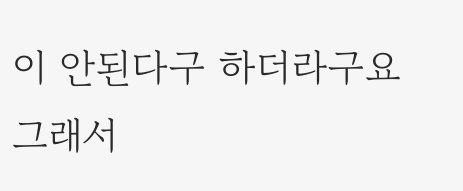이 안된다구 하더라구요
그래서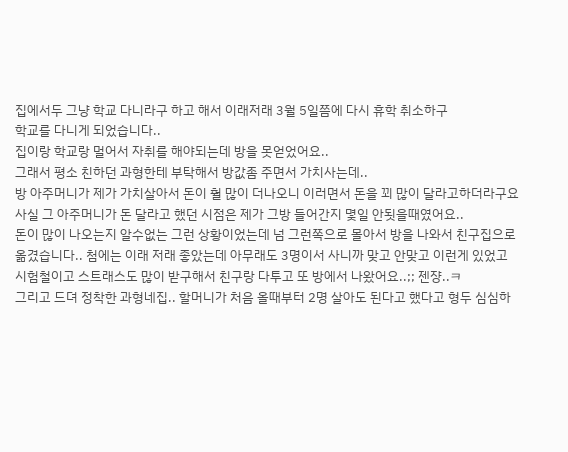집에서두 그냥 학교 다니라구 하고 해서 이래저래 3월 5일쯤에 다시 휴학 취소하구
학교를 다니게 되었습니다..
집이랑 학교랑 멀어서 자취를 해야되는데 방을 못얻었어요..
그래서 평소 친하던 과형한테 부탁해서 방값좀 주면서 가치사는데..
방 아주머니가 제가 가치살아서 돈이 훨 많이 더나오니 이러면서 돈을 꾀 많이 달라고하더라구요
사실 그 아주머니가 돈 달라고 했던 시점은 제가 그방 들어간지 몇일 안됫을때였어요..
돈이 많이 나오는지 알수없는 그런 상황이었는데 넘 그런쪽으로 몰아서 방을 나와서 친구집으로
옮겼습니다.. 첨에는 이래 저래 좋았는데 아무래도 3명이서 사니까 맞고 안맞고 이런게 있었고
시험철이고 스트래스도 많이 받구해서 친구랑 다투고 또 방에서 나왔어요..;; 젠쟝..ㅋ
그리고 드뎌 정착한 과형네집.. 할머니가 처음 올때부터 2명 살아도 된다고 했다고 형두 심심하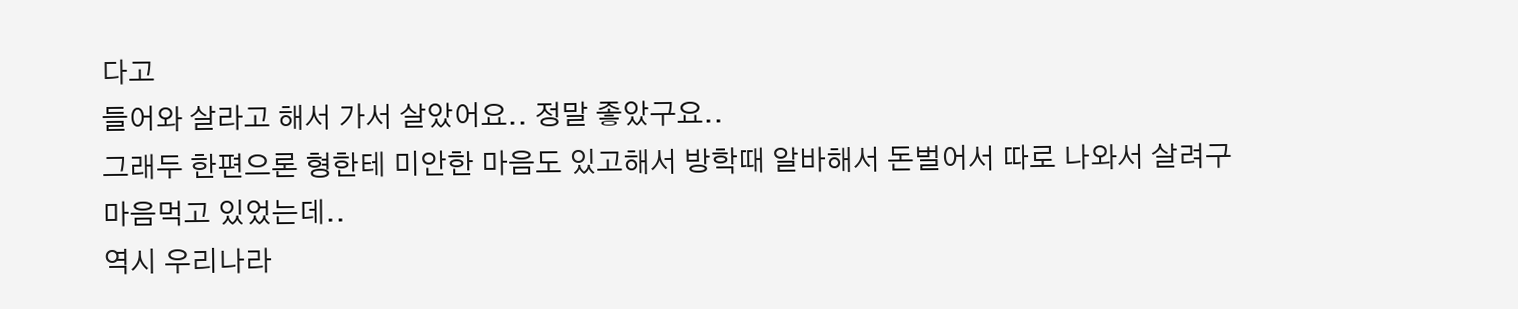다고
들어와 살라고 해서 가서 살았어요.. 정말 좋았구요..
그래두 한편으론 형한테 미안한 마음도 있고해서 방학때 알바해서 돈벌어서 따로 나와서 살려구
마음먹고 있었는데..
역시 우리나라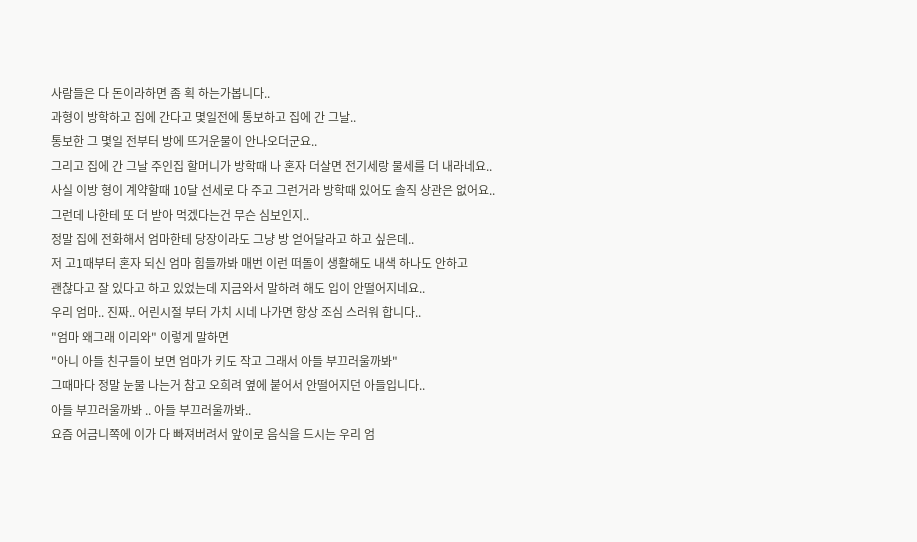사람들은 다 돈이라하면 좀 획 하는가봅니다..
과형이 방학하고 집에 간다고 몇일전에 통보하고 집에 간 그날..
통보한 그 몇일 전부터 방에 뜨거운물이 안나오더군요..
그리고 집에 간 그날 주인집 할머니가 방학때 나 혼자 더살면 전기세랑 물세를 더 내라네요..
사실 이방 형이 계약할때 10달 선세로 다 주고 그런거라 방학때 있어도 솔직 상관은 없어요..
그런데 나한테 또 더 받아 먹겠다는건 무슨 심보인지..
정말 집에 전화해서 엄마한테 당장이라도 그냥 방 얻어달라고 하고 싶은데..
저 고1때부터 혼자 되신 엄마 힘들까봐 매번 이런 떠돌이 생활해도 내색 하나도 안하고
괜찮다고 잘 있다고 하고 있었는데 지금와서 말하려 해도 입이 안떨어지네요..
우리 엄마.. 진짜.. 어린시절 부터 가치 시네 나가면 항상 조심 스러워 합니다..
"엄마 왜그래 이리와" 이렇게 말하면
"아니 아들 친구들이 보면 엄마가 키도 작고 그래서 아들 부끄러울까봐"
그때마다 정말 눈물 나는거 참고 오희려 옆에 붙어서 안떨어지던 아들입니다..
아들 부끄러울까봐 .. 아들 부끄러울까봐..
요즘 어금니쪽에 이가 다 빠져버려서 앞이로 음식을 드시는 우리 엄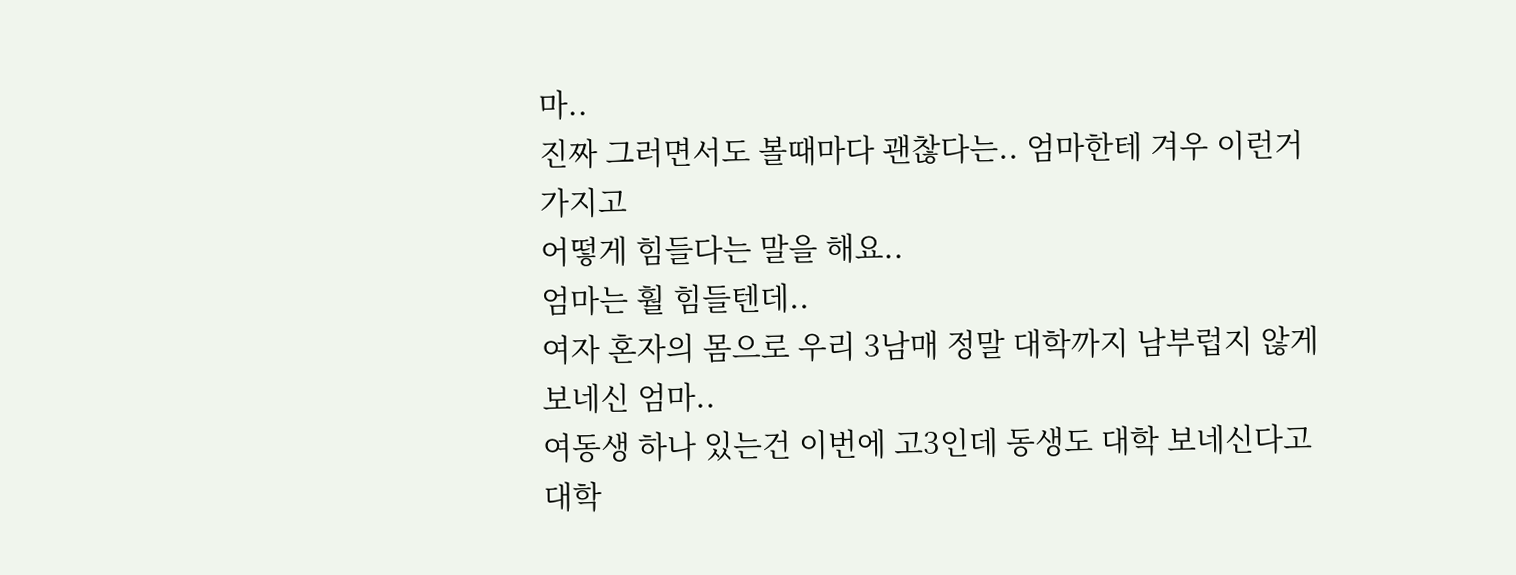마..
진짜 그러면서도 볼때마다 괜찮다는.. 엄마한테 겨우 이런거 가지고
어떻게 힘들다는 말을 해요..
엄마는 훨 힘들텐데..
여자 혼자의 몸으로 우리 3남매 정말 대학까지 남부럽지 않게 보네신 엄마..
여동생 하나 있는건 이번에 고3인데 동생도 대학 보네신다고
대학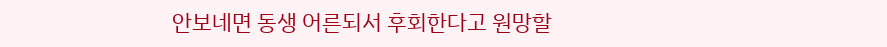안보네면 동생 어른되서 후회한다고 원망할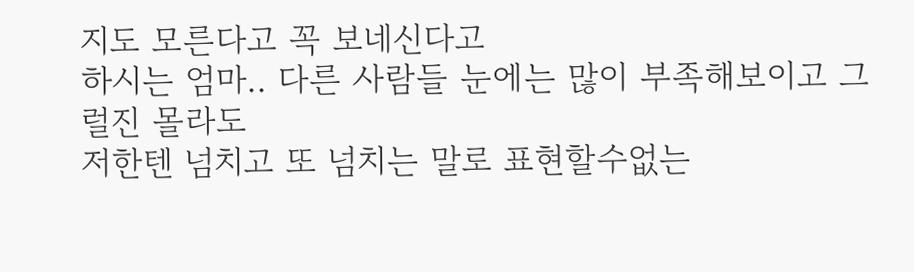지도 모른다고 꼭 보네신다고
하시는 엄마.. 다른 사람들 눈에는 많이 부족해보이고 그럴진 몰라도
저한텐 넘치고 또 넘치는 말로 표현할수없는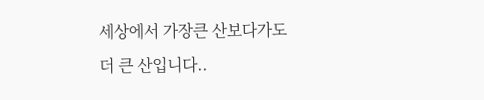세상에서 가장큰 산보다가도
더 큰 산입니다..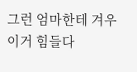그런 엄마한테 겨우 이거 힘들다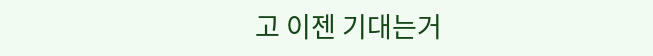고 이젠 기대는거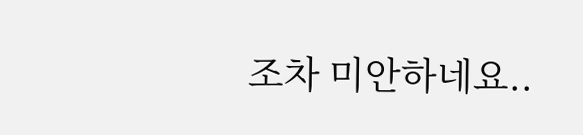조차 미안하네요..